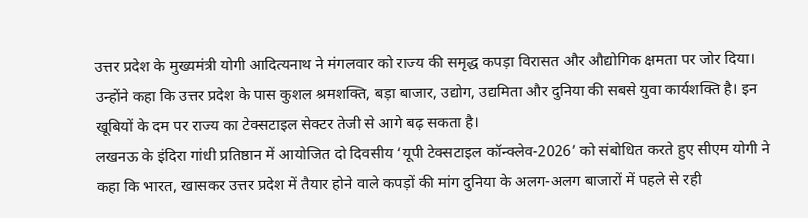उत्तर प्रदेश के मुख्यमंत्री योगी आदित्यनाथ ने मंगलवार को राज्य की समृद्ध कपड़ा विरासत और औद्योगिक क्षमता पर जोर दिया। उन्होंने कहा कि उत्तर प्रदेश के पास कुशल श्रमशक्ति, बड़ा बाजार, उद्योग, उद्यमिता और दुनिया की सबसे युवा कार्यशक्ति है। इन खूबियों के दम पर राज्य का टेक्सटाइल सेक्टर तेजी से आगे बढ़ सकता है।
लखनऊ के इंदिरा गांधी प्रतिष्ठान में आयोजित दो दिवसीय ‘यूपी टेक्सटाइल कॉन्क्लेव-2026’ को संबोधित करते हुए सीएम योगी ने कहा कि भारत, खासकर उत्तर प्रदेश में तैयार होने वाले कपड़ों की मांग दुनिया के अलग-अलग बाजारों में पहले से रही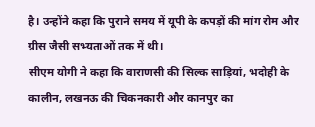है। उन्होंने कहा कि पुराने समय में यूपी के कपड़ों की मांग रोम और ग्रीस जैसी सभ्यताओं तक में थी।
सीएम योगी ने कहा कि वाराणसी की सिल्क साड़ियां, भदोही के कालीन, लखनऊ की चिकनकारी और कानपुर का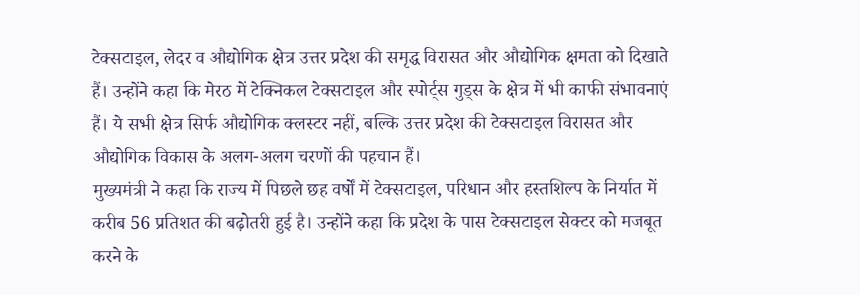टेक्सटाइल, लेदर व औद्योगिक क्षेत्र उत्तर प्रदेश की समृद्ध विरासत और औद्योगिक क्षमता को दिखाते हैं। उन्होंने कहा कि मेरठ में टेक्निकल टेक्सटाइल और स्पोर्ट्स गुड्स के क्षेत्र में भी काफी संभावनाएं हैं। ये सभी क्षेत्र सिर्फ औद्योगिक क्लस्टर नहीं, बल्कि उत्तर प्रदेश की टेक्सटाइल विरासत और औद्योगिक विकास के अलग-अलग चरणों की पहचान हैं।
मुख्यमंत्री ने कहा कि राज्य में पिछले छह वर्षों में टेक्सटाइल, परिधान और हस्तशिल्प के निर्यात में करीब 56 प्रतिशत की बढ़ोतरी हुई है। उन्होंने कहा कि प्रदेश के पास टेक्सटाइल सेक्टर को मजबूत करने के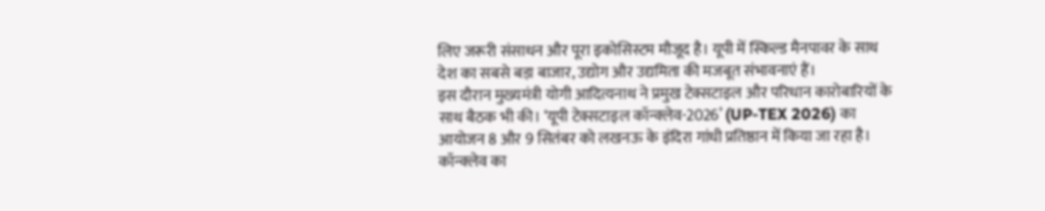लिए जरूरी संसाधन और पूरा इकोसिस्टम मौजूद है। यूपी में स्किल्ड मैनपावर के साथ देश का सबसे बड़ा बाजार, उद्योग और उद्यमिता की मजबूत संभावनाएं हैं।
इस दौरान मुख्यमंत्री योगी आदित्यनाथ ने प्रमुख टेक्सटाइल और परिधान कारोबारियों के साथ बैठक भी की। ‘यूपी टेक्सटाइल कॉन्क्लेव-2026’ (UP-TEX 2026) का आयोजन 8 और 9 सितंबर को लखनऊ के इंदिरा गांधी प्रतिष्ठान में किया जा रहा है। कॉन्क्लेव का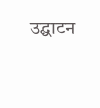उद्घाटन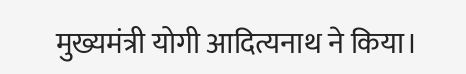मुख्यमंत्री योगी आदित्यनाथ ने किया।